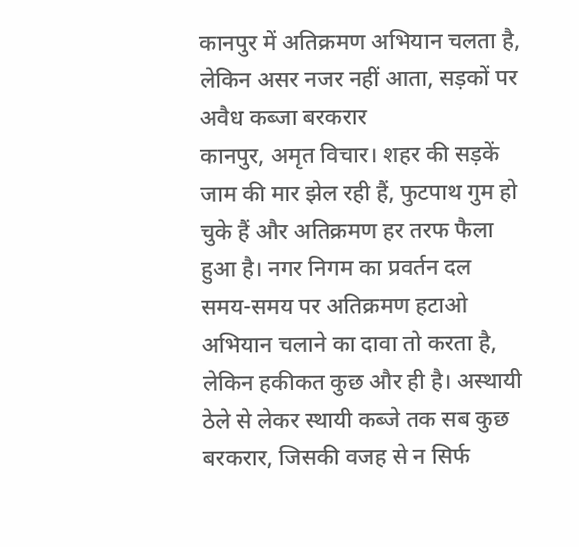कानपुर में अतिक्रमण अभियान चलता है, लेकिन असर नजर नहीं आता, सड़कों पर अवैध कब्जा बरकरार
कानपुर, अमृत विचार। शहर की सड़कें जाम की मार झेल रही हैं, फुटपाथ गुम हो चुके हैं और अतिक्रमण हर तरफ फैला हुआ है। नगर निगम का प्रवर्तन दल समय-समय पर अतिक्रमण हटाओ अभियान चलाने का दावा तो करता है, लेकिन हकीकत कुछ और ही है। अस्थायी ठेले से लेकर स्थायी कब्जे तक सब कुछ बरकरार, जिसकी वजह से न सिर्फ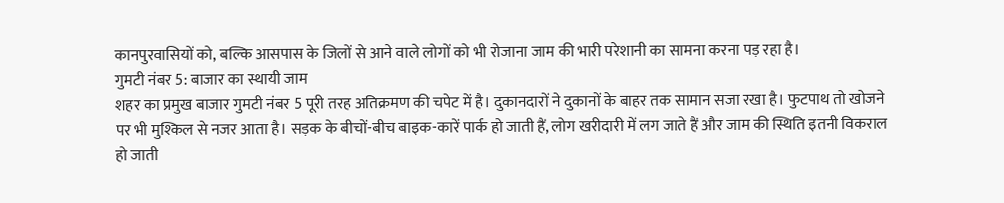कानपुरवासियों को, बल्कि आसपास के जिलों से आने वाले लोगों को भी रोजाना जाम की भारी परेशानी का सामना करना पड़ रहा है।
गुमटी नंबर 5: बाजार का स्थायी जाम
शहर का प्रमुख बाजार गुमटी नंबर 5 पूरी तरह अतिक्रमण की चपेट में है। दुकानदारों ने दुकानों के बाहर तक सामान सजा रखा है। फुटपाथ तो खोजने पर भी मुश्किल से नजर आता है। सड़क के बीचों-बीच बाइक-कारें पार्क हो जाती हैं, लोग खरीदारी में लग जाते हैं और जाम की स्थिति इतनी विकराल हो जाती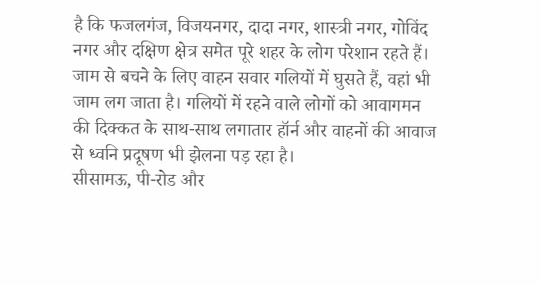है कि फजलगंज, विजयनगर, दादा नगर, शास्त्री नगर, गोविंद नगर और दक्षिण क्षेत्र समेत पूरे शहर के लोग परेशान रहते हैं। जाम से बचने के लिए वाहन सवार गलियों में घुसते हैं, वहां भी जाम लग जाता है। गलियों में रहने वाले लोगों को आवागमन की दिक्कत के साथ-साथ लगातार हॉर्न और वाहनों की आवाज से ध्वनि प्रदूषण भी झेलना पड़ रहा है।
सीसामऊ, पी-रोड और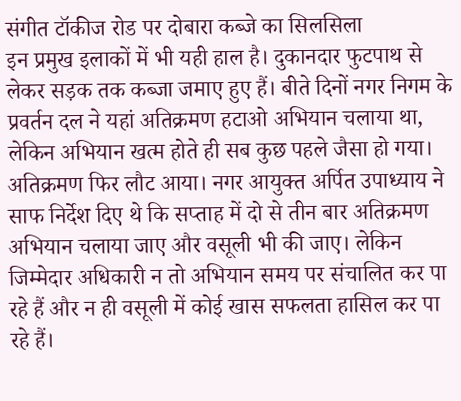संगीत टॉकीज रोड पर दोबारा कब्जे का सिलसिला
इन प्रमुख इलाकों में भी यही हाल है। दुकानदार फुटपाथ से लेकर सड़क तक कब्जा जमाए हुए हैं। बीते दिनों नगर निगम के प्रवर्तन दल ने यहां अतिक्रमण हटाओ अभियान चलाया था, लेकिन अभियान खत्म होते ही सब कुछ पहले जैसा हो गया। अतिक्रमण फिर लौट आया। नगर आयुक्त अर्पित उपाध्याय ने साफ निर्देश दिए थे कि सप्ताह में दो से तीन बार अतिक्रमण अभियान चलाया जाए और वसूली भी की जाए। लेकिन जिम्मेदार अधिकारी न तो अभियान समय पर संचालित कर पा रहे हैं और न ही वसूली में कोई खास सफलता हासिल कर पा रहे हैं।